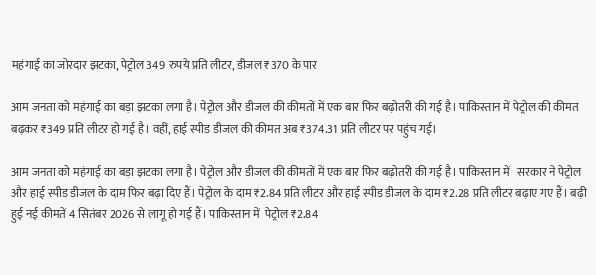महंगाई का जोरदार झटका, पेट्रोल 349 रुपये प्रति लीटर, डीजल ₹370 के पार

आम जनता को महंगाई का बड़ा झटका लगा है। पेट्रोल और डीजल की कीमतों में एक बार फिर बढ़ोतरी की गई है। पाकिस्तान में पेट्रोल की कीमत बढ़कर ₹349 प्रति लीटर हो गई है। वहीं, हाई स्पीड डीजल की कीमत अब ₹374.31 प्रति लीटर पर पहुंच गई।

आम जनता को महंगाई का बड़ा झटका लगा है। पेट्रोल और डीजल की कीमतों में एक बार फिर बढ़ोतरी की गई है। पाकिस्तान में   सरकार ने पेट्रोल और हाई स्पीड डीजल के दाम फिर बढ़ा दिए हैं। पेट्रोल के दाम ₹2.84 प्रति लीटर और हाई स्पीड डीजल के दाम ₹2.28 प्रति लीटर बढ़ाए गए हैं। बढ़ी हुई नई कीमतें 4 सितंबर 2026 से लागू हो गई हैं। पाकिस्तान में  पेट्रोल ₹2.84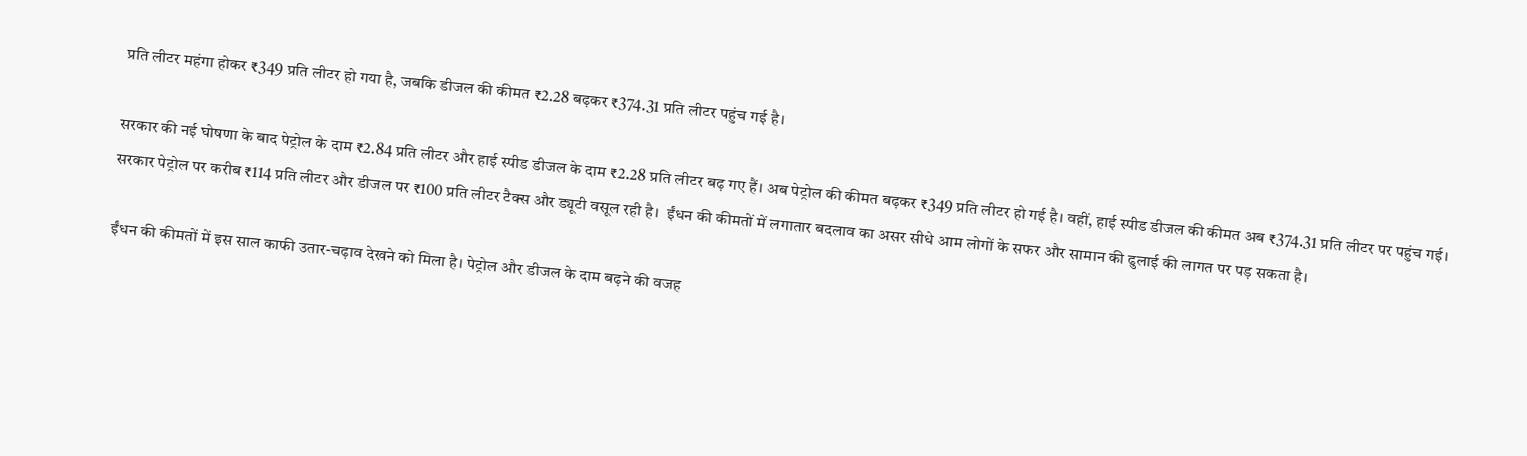प्रति लीटर महंगा होकर ₹349 प्रति लीटर हो गया है, जबकि डीजल की कीमत ₹2.28 बढ़कर ₹374.31 प्रति लीटर पहुंच गई है।

सरकार की नई घोषणा के बाद पेट्रोल के दाम ₹2.84 प्रति लीटर और हाई स्पीड डीजल के दाम ₹2.28 प्रति लीटर बढ़ गए हैं। अब पेट्रोल की कीमत बढ़कर ₹349 प्रति लीटर हो गई है। वहीं, हाई स्पीड डीजल की कीमत अब ₹374.31 प्रति लीटर पर पहुंच गई।   सरकार पेट्रोल पर करीब ₹114 प्रति लीटर और डीजल पर ₹100 प्रति लीटर टैक्स और ड्यूटी वसूल रही है।  ईंधन की कीमतों में लगातार बदलाव का असर सीधे आम लोगों के सफर और सामान की ढुलाई की लागत पर पड़ सकता है।

ईंधन की कीमतों में इस साल काफी उतार-चढ़ाव देखने को मिला है। पेट्रोल और डीजल के दाम बढ़ने की वजह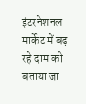इंटरनेशनल मार्केट में बढ़ रहे दाम को बताया जा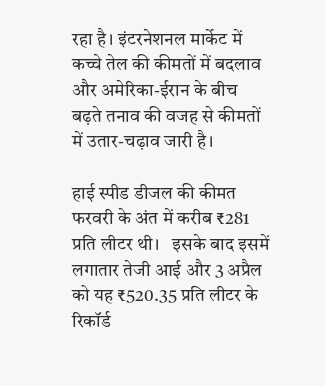रहा है। इंटरनेशनल मार्केट में कच्चे तेल की कीमतों में बदलाव और अमेरिका-ईरान के बीच बढ़ते तनाव की वजह से कीमतों में उतार-चढ़ाव जारी है।

हाई स्पीड डीजल की कीमत फरवरी के अंत में करीब ₹281 प्रति लीटर थी।   इसके बाद इसमें लगातार तेजी आई और 3 अप्रैल को यह ₹520.35 प्रति लीटर के रिकॉर्ड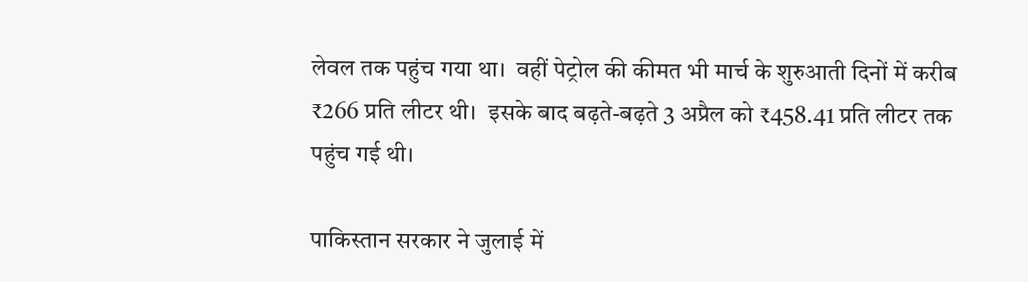लेवल तक पहुंच गया था।  वहीं पेट्रोल की कीमत भी मार्च के शुरुआती दिनों में करीब ₹266 प्रति लीटर थी।  इसके बाद बढ़ते-बढ़ते 3 अप्रैल को ₹458.41 प्रति लीटर तक पहुंच गई थी।

पाकिस्तान सरकार ने जुलाई में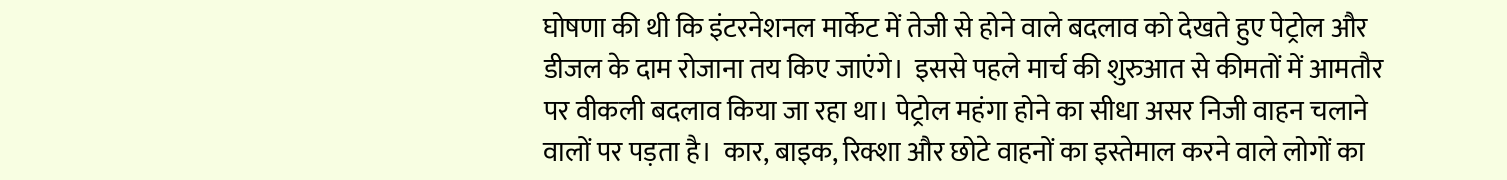घोषणा की थी कि इंटरनेशनल मार्केट में तेजी से होने वाले बदलाव को देखते हुए पेट्रोल और डीजल के दाम रोजाना तय किए जाएंगे।  इससे पहले मार्च की शुरुआत से कीमतों में आमतौर पर वीकली बदलाव किया जा रहा था। पेट्रोल महंगा होने का सीधा असर निजी वाहन चलाने वालों पर पड़ता है।  कार, बाइक, रिक्शा और छोटे वाहनों का इस्तेमाल करने वाले लोगों का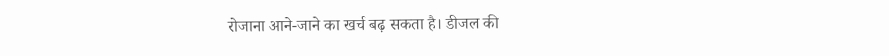रोजाना आने-जाने का खर्च बढ़ सकता है। डीजल की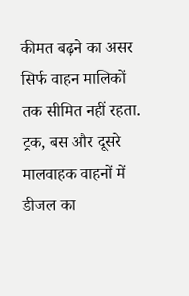कीमत बढ़ने का असर सिर्फ वाहन मालिकों तक सीमित नहीं रहता. ट्रक, बस और दूसरे मालवाहक वाहनों में डीजल का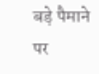बड़े पैमाने पर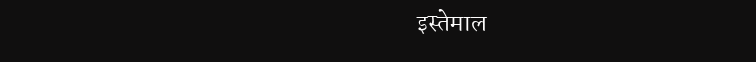इस्तेमाल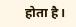होता है।